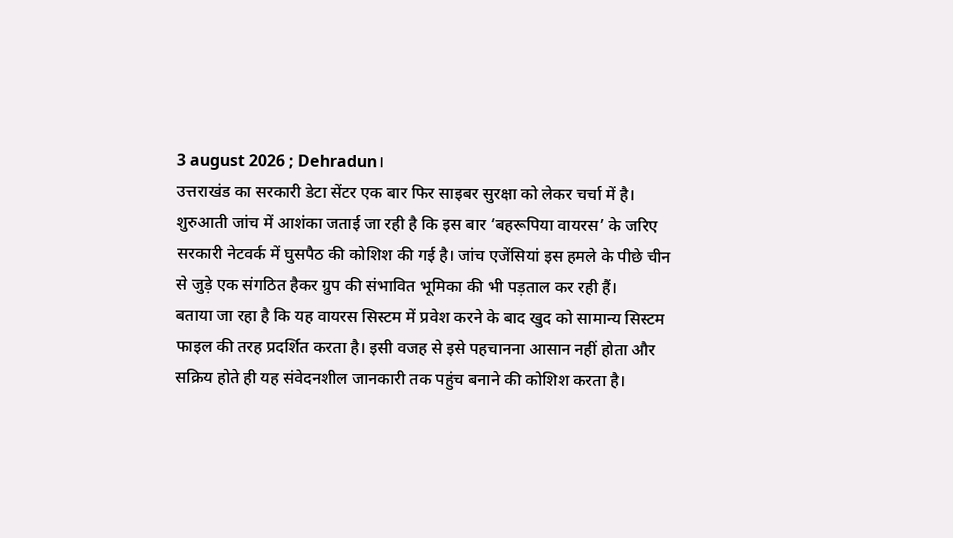3 august 2026 ; Dehradun।
उत्तराखंड का सरकारी डेटा सेंटर एक बार फिर साइबर सुरक्षा को लेकर चर्चा में है। शुरुआती जांच में आशंका जताई जा रही है कि इस बार ‘बहरूपिया वायरस’ के जरिए सरकारी नेटवर्क में घुसपैठ की कोशिश की गई है। जांच एजेंसियां इस हमले के पीछे चीन से जुड़े एक संगठित हैकर ग्रुप की संभावित भूमिका की भी पड़ताल कर रही हैं।
बताया जा रहा है कि यह वायरस सिस्टम में प्रवेश करने के बाद खुद को सामान्य सिस्टम फाइल की तरह प्रदर्शित करता है। इसी वजह से इसे पहचानना आसान नहीं होता और सक्रिय होते ही यह संवेदनशील जानकारी तक पहुंच बनाने की कोशिश करता है।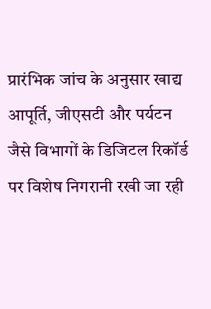प्रारंभिक जांच के अनुसार खाद्य आपूर्ति, जीएसटी और पर्यटन जैसे विभागों के डिजिटल रिकॉर्ड पर विशेष निगरानी रखी जा रही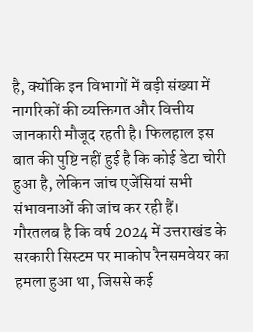है, क्योंकि इन विभागों में बड़ी संख्या में नागरिकों की व्यक्तिगत और वित्तीय जानकारी मौजूद रहती है। फिलहाल इस बात की पुष्टि नहीं हुई है कि कोई डेटा चोरी हुआ है, लेकिन जांच एजेंसियां सभी संभावनाओं की जांच कर रही हैं।
गौरतलब है कि वर्ष 2024 में उत्तराखंड के सरकारी सिस्टम पर माकोप रैनसमवेयर का हमला हुआ था, जिससे कई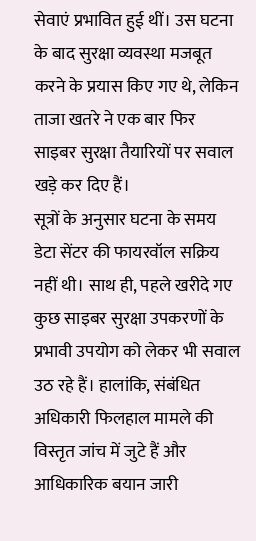सेवाएं प्रभावित हुई थीं। उस घटना के बाद सुरक्षा व्यवस्था मजबूत करने के प्रयास किए गए थे, लेकिन ताजा खतरे ने एक बार फिर साइबर सुरक्षा तैयारियों पर सवाल खड़े कर दिए हैं।
सूत्रों के अनुसार घटना के समय डेटा सेंटर की फायरवॉल सक्रिय नहीं थी। साथ ही, पहले खरीदे गए कुछ साइबर सुरक्षा उपकरणों के प्रभावी उपयोग को लेकर भी सवाल उठ रहे हैं। हालांकि, संबंधित अधिकारी फिलहाल मामले की विस्तृत जांच में जुटे हैं और आधिकारिक बयान जारी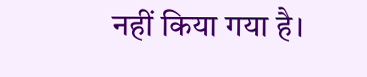नहीं किया गया है।